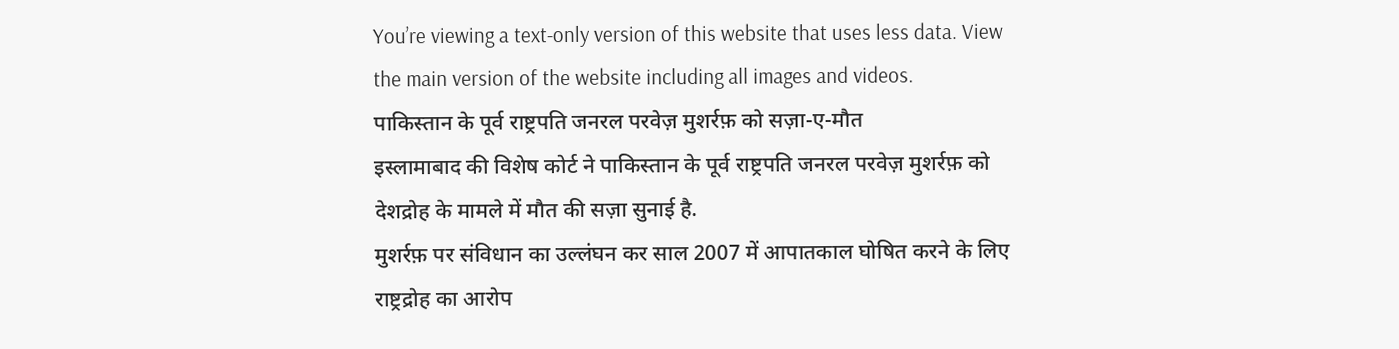You’re viewing a text-only version of this website that uses less data. View the main version of the website including all images and videos.
पाकिस्तान के पूर्व राष्ट्रपति जनरल परवेज़ मुशर्रफ़ को सज़ा-ए-मौत
इस्लामाबाद की विशेष कोर्ट ने पाकिस्तान के पूर्व राष्ट्रपति जनरल परवेज़ मुशर्रफ़ को देशद्रोह के मामले में मौत की सज़ा सुनाई है.
मुशर्रफ़ पर संविधान का उल्लंघन कर साल 2007 में आपातकाल घोषित करने के लिए राष्ट्रद्रोह का आरोप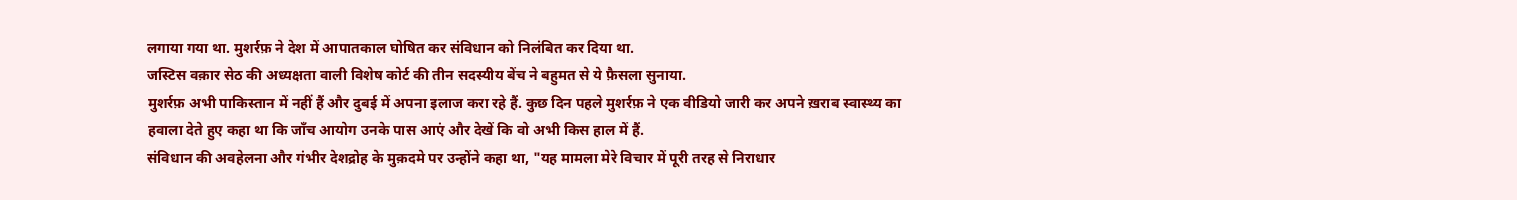लगाया गया था. मुशर्रफ़ ने देश में आपातकाल घोषित कर संविधान को निलंबित कर दिया था.
जस्टिस वक़ार सेठ की अध्यक्षता वाली विशेष कोर्ट की तीन सदस्यीय बेंच ने बहुमत से ये फ़ैसला सुनाया.
मुशर्रफ़ अभी पाकिस्तान में नहीं हैं और दुबई में अपना इलाज करा रहे हैं. कुछ दिन पहले मुशर्रफ़ ने एक वीडियो जारी कर अपने ख़राब स्वास्थ्य का हवाला देते हुए कहा था कि जाँच आयोग उनके पास आएं और देखें कि वो अभी किस हाल में हैं.
संविधान की अवहेलना और गंभीर देशद्रोह के मुक़दमे पर उन्होंने कहा था, "यह मामला मेरे विचार में पूरी तरह से निराधार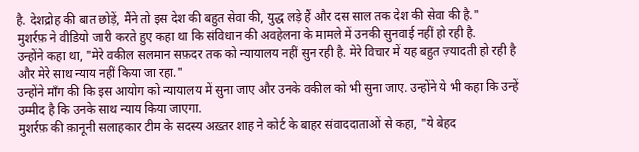है. देशद्रोह की बात छोड़ें, मैंने तो इस देश की बहुत सेवा की, युद्ध लड़े हैं और दस साल तक देश की सेवा की है."
मुशर्रफ़ ने वीडियो जारी करते हुए कहा था कि संविधान की अवहेलना के मामले में उनकी सुनवाई नहीं हो रही है.
उन्होंने कहा था, "मेरे वकील सलमान सफ़दर तक को न्यायालय नहीं सुन रही है. मेरे विचार में यह बहुत ज़्यादती हो रही है और मेरे साथ न्याय नहीं किया जा रहा."
उन्होंने माँग की कि इस आयोग को न्यायालय में सुना जाए और उनके वकील को भी सुना जाए. उन्होंने ये भी कहा कि उन्हें उम्मीद है कि उनके साथ न्याय किया जाएगा.
मुशर्रफ़ की क़ानूनी सलाहकार टीम के सदस्य अख़्तर शाह ने कोर्ट के बाहर संवाददाताओं से कहा, "ये बेहद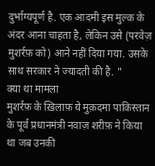दुर्भाग्यपूर्ण है. एक आदमी इस मुल्क के अंदर आना चाहता है, लेकिन उसे (परवेज़ मुशर्रफ़ को) आने नहीं दिया गया. उसके साथ सरकार ने ज्यादती की है. "
क्या था मामला
मुशर्रफ़ के ख़िलाफ़ ये मुक़दमा पाकिस्तान के पूर्व प्रधानमंत्री नवाज़ शरीफ़ ने किया था जब उनकी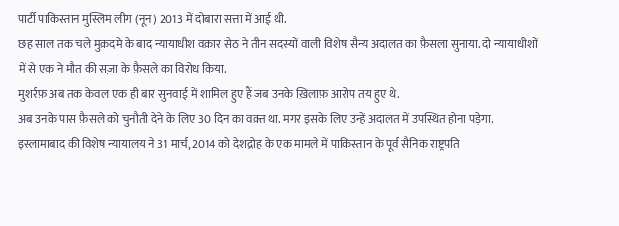पार्टी पाकिस्तान मुस्लिम लीग (नून) 2013 में दोबारा सत्ता में आई थी.
छह साल तक चले मुक़दमे के बाद न्यायाधीश वक़ार सेठ ने तीन सदस्यों वाली विशेष सैन्य अदालत का फ़ैसला सुनाया. दो न्यायाधीशों में से एक ने मौत की सज़ा के फ़ैसले का विरोध किया.
मुशर्रफ़ अब तक केवल एक ही बार सुनवाई में शामिल हुए हैं जब उनके ख़िलाफ़ आरोप तय हुए थे.
अब उनके पास फ़ैसले को चुनौती देने के लिए 30 दिन का वक़्त था. मगर इसके लिए उन्हें अदालत में उपस्थित होना पड़ेगा.
इस्लामाबाद की विशेष न्यायालय ने 31 मार्च, 2014 को देशद्रोह के एक मामले में पाकिस्तान के पूर्व सैनिक राष्ट्रपति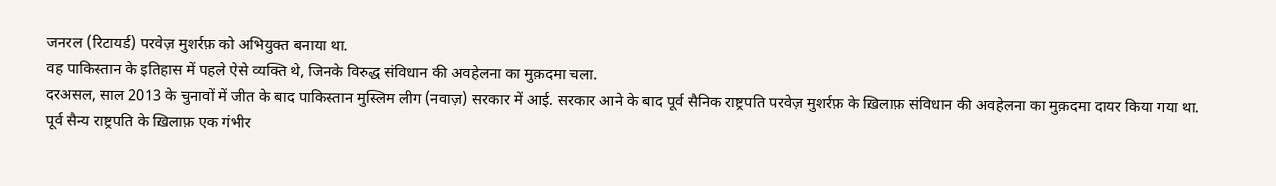जनरल (रिटायर्ड) परवेज़ मुशर्रफ़ को अभियुक्त बनाया था.
वह पाकिस्तान के इतिहास में पहले ऐसे व्यक्ति थे, जिनके विरुद्ध संविधान की अवहेलना का मुक़दमा चला.
दरअसल, साल 2013 के चुनावों में जीत के बाद पाकिस्तान मुस्लिम लीग (नवाज़) सरकार में आई. सरकार आने के बाद पूर्व सैनिक राष्ट्रपति परवेज़ मुशर्रफ़ के ख़िलाफ़ संविधान की अवहेलना का मुक़दमा दायर किया गया था.
पूर्व सैन्य राष्ट्रपति के ख़िलाफ़ एक गंभीर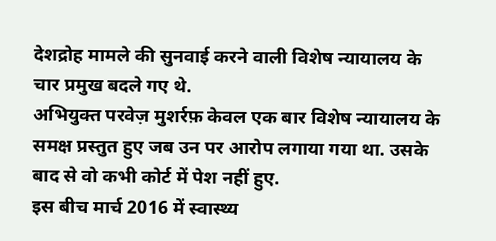देशद्रोह मामले की सुनवाई करने वाली विशेष न्यायालय के चार प्रमुख बदले गए थे.
अभियुक्त परवेज़ मुशर्रफ़ केवल एक बार विशेष न्यायालय के समक्ष प्रस्तुत हुए जब उन पर आरोप लगाया गया था. उसके बाद से वो कभी कोर्ट में पेश नहीं हुए.
इस बीच मार्च 2016 में स्वास्थ्य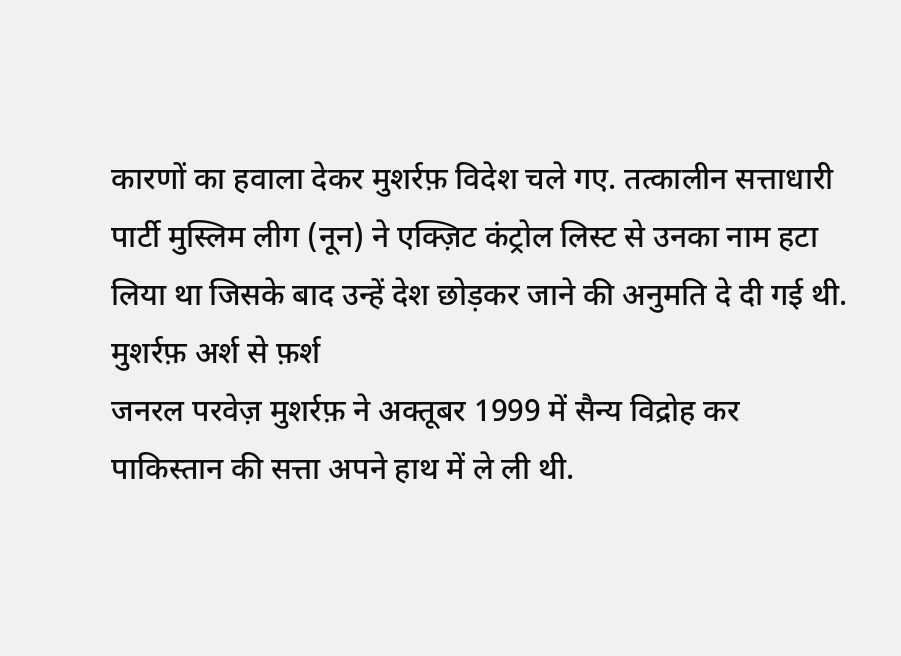कारणों का हवाला देकर मुशर्रफ़ विदेश चले गए. तत्कालीन सत्ताधारी पार्टी मुस्लिम लीग (नून) ने एक्ज़िट कंट्रोल लिस्ट से उनका नाम हटा लिया था जिसके बाद उन्हें देश छोड़कर जाने की अनुमति दे दी गई थी.
मुशर्रफ़ अर्श से फ़र्श
जनरल परवेज़ मुशर्रफ़ ने अक्तूबर 1999 में सैन्य विद्रोह कर पाकिस्तान की सत्ता अपने हाथ में ले ली थी.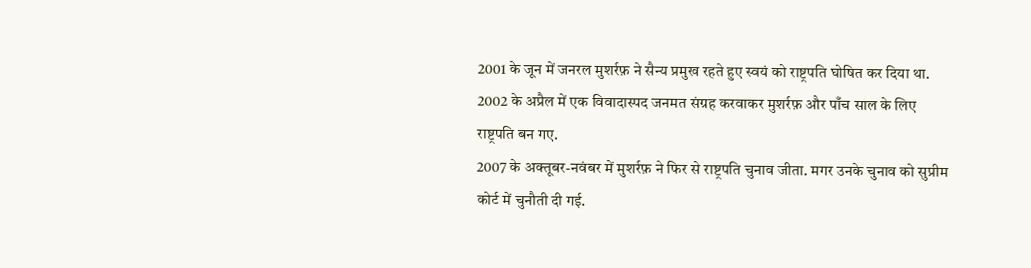2001 के जून में जनरल मुशर्रफ़ ने सैन्य प्रमुख रहते हुए स्वयं को राष्ट्रपति घोषित कर दिया था.
2002 के अप्रैल में एक विवादास्पद जनमत संग्रह करवाकर मुशर्रफ़ और पाँच साल के लिए राष्ट्रपति बन गए.
2007 के अक्तूबर-नवंबर में मुशर्रफ़ ने फिर से राष्ट्रपति चुनाव जीता. मगर उनके चुनाव को सुप्रीम कोर्ट में चुनौती दी गई.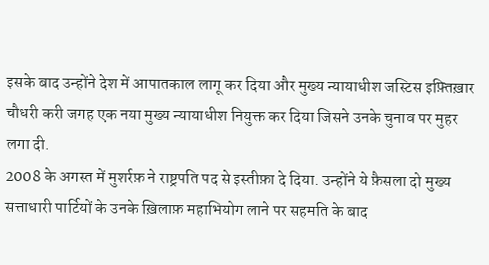इसके बाद उन्होंने देश में आपातकाल लागू कर दिया और मुख्य न्यायाधीश जस्टिस इफ़्तिख़ार चौधरी करी जगह एक नया मुख्य न्यायाधीश नियुक्त कर दिया जिसने उनके चुनाव पर मुहर लगा दी.
2008 के अगस्त में मुशर्रफ़ ने राष्ट्रपति पद से इस्तीफ़ा दे दिया. उन्होंने ये फ़ैसला दो मुख्य सत्ताधारी पार्टियों के उनके ख़िलाफ़ महाभियोग लाने पर सहमति के बाद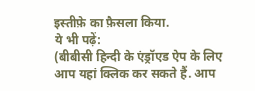इस्तीफ़े का फ़ैसला किया.
ये भी पढ़ें:
(बीबीसी हिन्दी के एंड्रॉएड ऐप के लिए आप यहां क्लिक कर सकते हैं. आप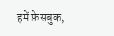हमें फ़ेसबुक,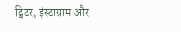ट्विटर, इंस्टाग्राम और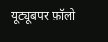यूट्यूबपर फ़ॉलो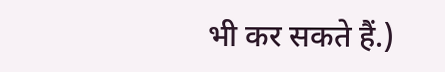भी कर सकते हैं.)